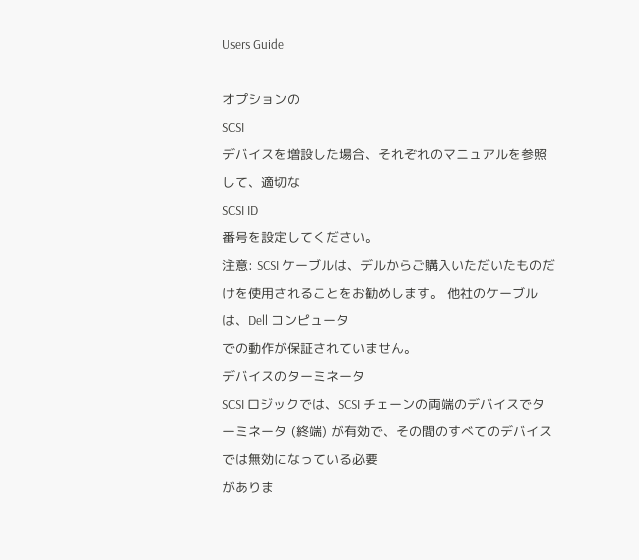Users Guide

オプションの
SCSI
デバイスを増設した場合、それぞれのマニュアルを参照して、適切な
SCSI ID
番号を設定してください。
注意: SCSI ケーブルは、デルからご購入いただいたものだけを使用されることをお勧めします。 他社のケーブルは、Dell コンピュータ
での動作が保証されていません。
デバイスのターミネータ
SCSI ロジックでは、SCSI チェーンの両端のデバイスでターミネータ (終端) が有効で、その間のすべてのデバイスでは無効になっている必要
がありま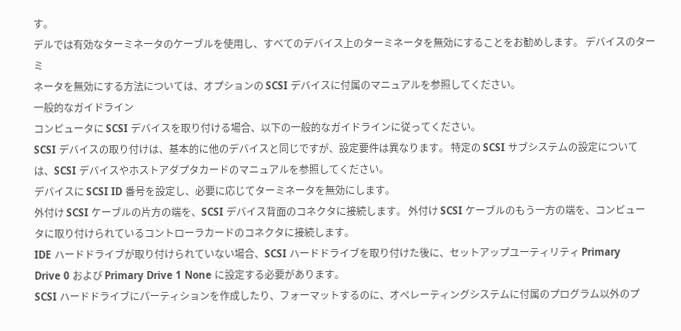す。
デルでは有効なターミネータのケーブルを使用し、すべてのデバイス上のターミネータを無効にすることをお勧めします。 デバイスのターミ
ネータを無効にする方法については、オプションの SCSI デバイスに付属のマニュアルを参照してください。
一般的なガイドライン
コンピュータに SCSI デバイスを取り付ける場合、以下の一般的なガイドラインに従ってください。
SCSI デバイスの取り付けは、基本的に他のデバイスと同じですが、設定要件は異なります。 特定の SCSI サブシステムの設定について
は、SCSI デバイスやホストアダプタカードのマニュアルを参照してください。
デバイスに SCSI ID 番号を設定し、必要に応じてターミネータを無効にします。
外付け SCSI ケーブルの片方の端を、SCSI デバイス背面のコネクタに接続します。 外付け SCSI ケーブルのもう一方の端を、コンピュー
タに取り付けられているコントローラカードのコネクタに接続します。
IDE ハードドライブが取り付けられていない場合、SCSI ハードドライブを取り付けた後に、セットアップユーティリティ Primary
Drive 0 および Primary Drive 1 None に設定する必要があります。
SCSI ハードドライブにパーティションを作成したり、フォーマットするのに、オペレーティングシステムに付属のプログラム以外のプ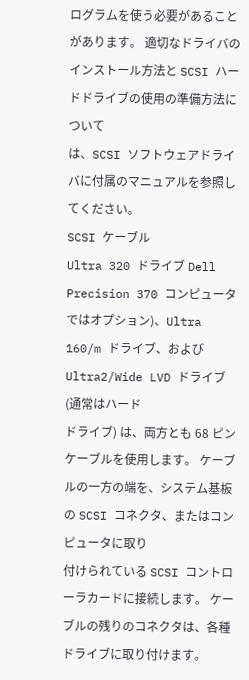ログラムを使う必要があることがあります。 適切なドライバのインストール方法と SCSI ハードドライブの使用の準備方法について
は、SCSI ソフトウェアドライバに付属のマニュアルを参照してください。
SCSI ケーブル
Ultra 320 ドライブ Dell Precision 370 コンピュータではオプション)、Ultra 160/m ドライブ、および Ultra2/Wide LVD ドライブ (通常はハード
ドライブ) は、両方とも 68 ピンケーブルを使用します。 ケーブルの一方の端を、システム基板の SCSI コネクタ、またはコンピュータに取り
付けられている SCSI コントローラカードに接続します。 ケーブルの残りのコネクタは、各種ドライブに取り付けます。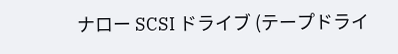ナロー SCSI ドライブ (テープドライ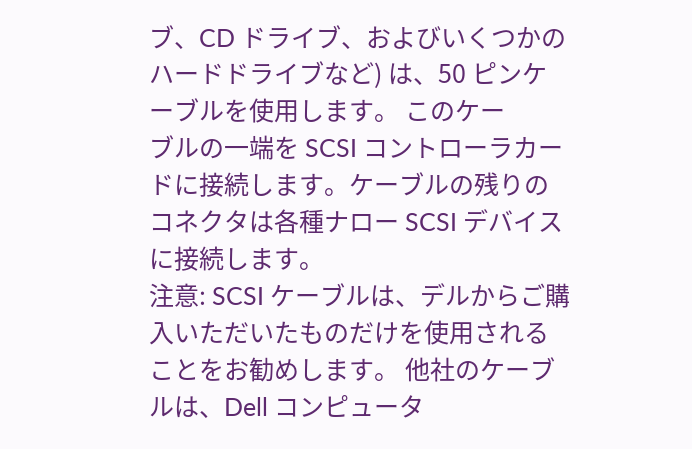ブ、CD ドライブ、およびいくつかのハードドライブなど) は、50 ピンケーブルを使用します。 このケー
ブルの一端を SCSI コントローラカードに接続します。ケーブルの残りのコネクタは各種ナロー SCSI デバイスに接続します。
注意: SCSI ケーブルは、デルからご購入いただいたものだけを使用されることをお勧めします。 他社のケーブルは、Dell コンピュータ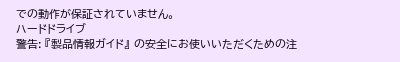での動作が保証されていません。
ハードドライブ
警告: 『製品情報ガイド』 の安全にお使いいただくための注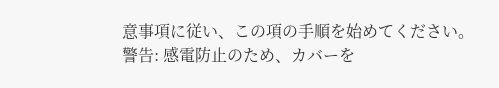意事項に従い、この項の手順を始めてください。
警告: 感電防止のため、カバーを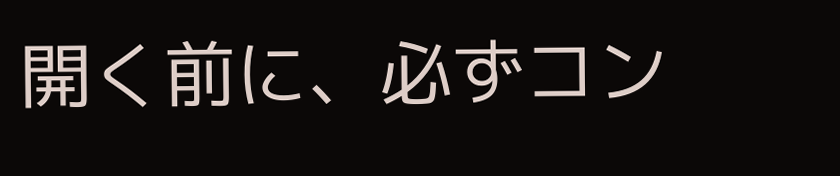開く前に、必ずコン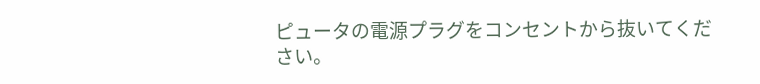ピュータの電源プラグをコンセントから抜いてください。